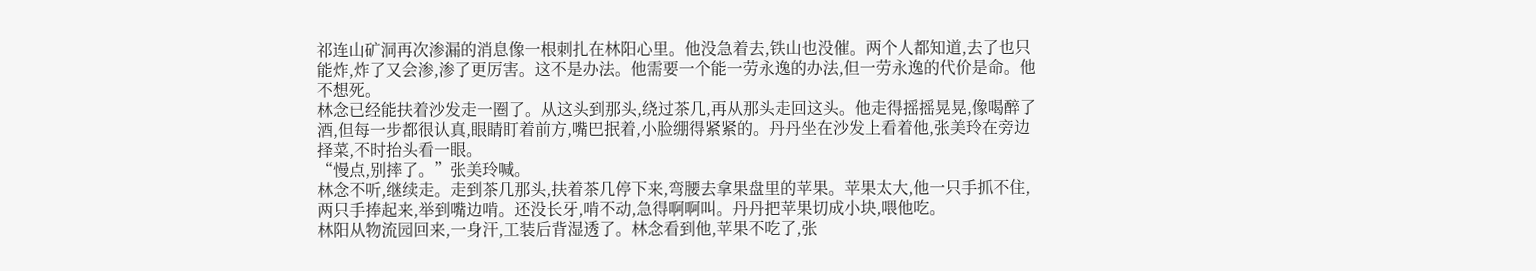祁连山矿洞再次渗漏的消息像一根刺扎在林阳心里。他没急着去,铁山也没催。两个人都知道,去了也只能炸,炸了又会渗,渗了更厉害。这不是办法。他需要一个能一劳永逸的办法,但一劳永逸的代价是命。他不想死。
林念已经能扶着沙发走一圈了。从这头到那头,绕过茶几,再从那头走回这头。他走得摇摇晃晃,像喝醉了酒,但每一步都很认真,眼睛盯着前方,嘴巴抿着,小脸绷得紧紧的。丹丹坐在沙发上看着他,张美玲在旁边择菜,不时抬头看一眼。
“慢点,别摔了。”张美玲喊。
林念不听,继续走。走到茶几那头,扶着茶几停下来,弯腰去拿果盘里的苹果。苹果太大,他一只手抓不住,两只手捧起来,举到嘴边啃。还没长牙,啃不动,急得啊啊叫。丹丹把苹果切成小块,喂他吃。
林阳从物流园回来,一身汗,工装后背湿透了。林念看到他,苹果不吃了,张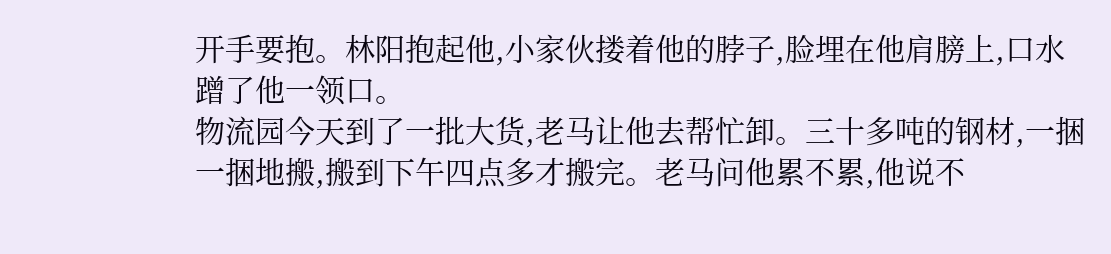开手要抱。林阳抱起他,小家伙搂着他的脖子,脸埋在他肩膀上,口水蹭了他一领口。
物流园今天到了一批大货,老马让他去帮忙卸。三十多吨的钢材,一捆一捆地搬,搬到下午四点多才搬完。老马问他累不累,他说不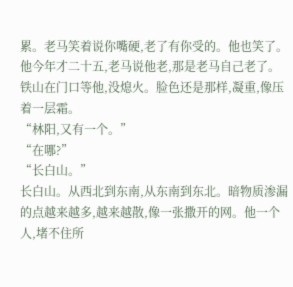累。老马笑着说你嘴硬,老了有你受的。他也笑了。他今年才二十五,老马说他老,那是老马自己老了。
铁山在门口等他,没熄火。脸色还是那样,凝重,像压着一层霜。
“林阳,又有一个。”
“在哪?”
“长白山。”
长白山。从西北到东南,从东南到东北。暗物质渗漏的点越来越多,越来越散,像一张撒开的网。他一个人,堵不住所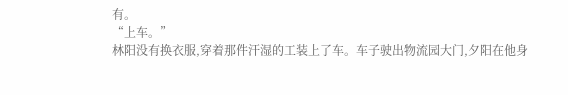有。
“上车。”
林阳没有换衣服,穿着那件汗湿的工装上了车。车子驶出物流园大门,夕阳在他身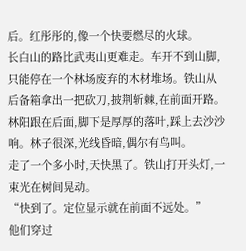后。红彤彤的,像一个快要燃尽的火球。
长白山的路比武夷山更难走。车开不到山脚,只能停在一个林场废弃的木材堆场。铁山从后备箱拿出一把砍刀,披荆斩棘,在前面开路。林阳跟在后面,脚下是厚厚的落叶,踩上去沙沙响。林子很深,光线昏暗,偶尔有鸟叫。
走了一个多小时,天快黑了。铁山打开头灯,一束光在树间晃动。
“快到了。定位显示就在前面不远处。”
他们穿过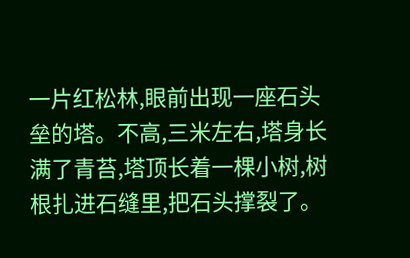一片红松林,眼前出现一座石头垒的塔。不高,三米左右,塔身长满了青苔,塔顶长着一棵小树,树根扎进石缝里,把石头撑裂了。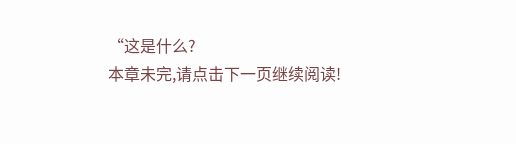“这是什么?
本章未完,请点击下一页继续阅读!